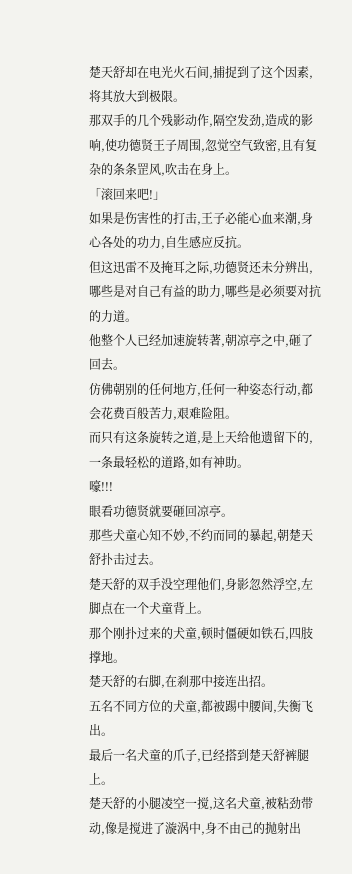楚天舒却在电光火石间,捕捉到了这个因素,将其放大到极限。
那双手的几个残影动作,隔空发劲,造成的影响,使功德贤王子周围,忽觉空气致密,且有复杂的条条罡风,吹击在身上。
「滚回来吧!」
如果是伤害性的打击,王子必能心血来潮,身心各处的功力,自生感应反抗。
但这迅雷不及掩耳之际,功德贤还未分辨出,哪些是对自己有益的助力,哪些是必须要对抗的力道。
他整个人已经加速旋转著,朝凉亭之中,砸了回去。
仿佛朝别的任何地方,任何一种姿态行动,都会花费百般苦力,艰难险阻。
而只有这条旋转之道,是上天给他遗留下的,一条最轻松的道路,如有神助。
嚎!!!
眼看功德贤就要砸回凉亭。
那些犬童心知不妙,不约而同的暴起,朝楚天舒扑击过去。
楚天舒的双手没空理他们,身影忽然浮空,左脚点在一个犬童背上。
那个刚扑过来的犬童,顿时僵硬如铁石,四肢撑地。
楚天舒的右脚,在刹那中接连出招。
五名不同方位的犬童,都被踢中腰间,失衡飞出。
最后一名犬童的爪子,已经搭到楚天舒裤腿上。
楚天舒的小腿凌空一搅,这名犬童,被粘劲带动,像是搅进了漩涡中,身不由己的抛射出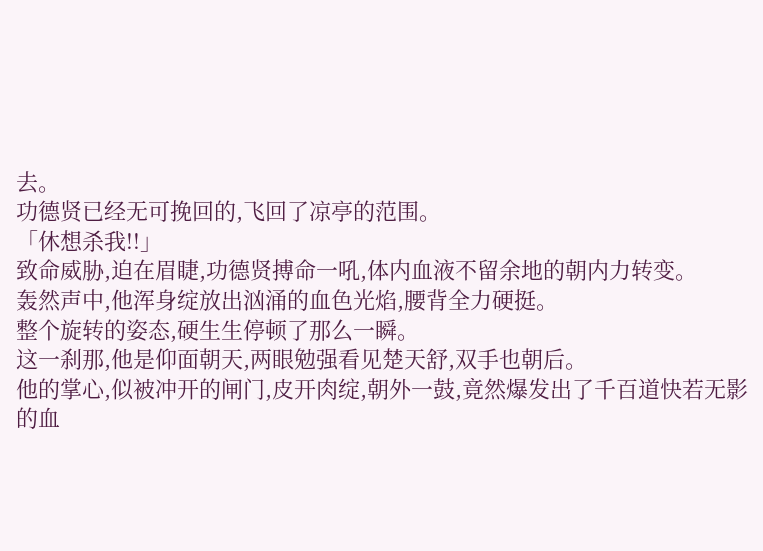去。
功德贤已经无可挽回的,飞回了凉亭的范围。
「休想杀我!!」
致命威胁,迫在眉睫,功德贤搏命一吼,体内血液不留余地的朝内力转变。
轰然声中,他浑身绽放出汹涌的血色光焰,腰背全力硬挺。
整个旋转的姿态,硬生生停顿了那么一瞬。
这一刹那,他是仰面朝天,两眼勉强看见楚天舒,双手也朝后。
他的掌心,似被冲开的闸门,皮开肉绽,朝外一鼓,竟然爆发出了千百道快若无影的血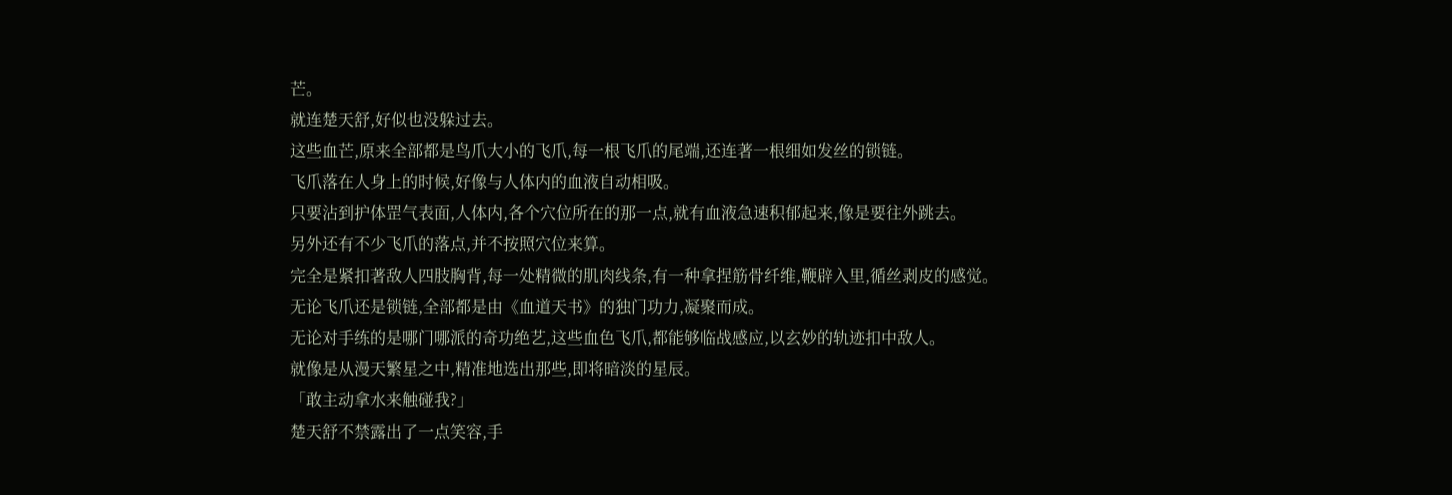芒。
就连楚天舒,好似也没躲过去。
这些血芒,原来全部都是鸟爪大小的飞爪,每一根飞爪的尾端,还连著一根细如发丝的锁链。
飞爪落在人身上的时候,好像与人体内的血液自动相吸。
只要沾到护体罡气表面,人体内,各个穴位所在的那一点,就有血液急速积郁起来,像是要往外跳去。
另外还有不少飞爪的落点,并不按照穴位来算。
完全是紧扣著敌人四肢胸背,每一处精微的肌肉线条,有一种拿捏筋骨纤维,鞭辟入里,循丝剥皮的感觉。
无论飞爪还是锁链,全部都是由《血道天书》的独门功力,凝聚而成。
无论对手练的是哪门哪派的奇功绝艺,这些血色飞爪,都能够临战感应,以玄妙的轨迹扣中敌人。
就像是从漫天繁星之中,精准地选出那些,即将暗淡的星辰。
「敢主动拿水来触碰我?」
楚天舒不禁露出了一点笑容,手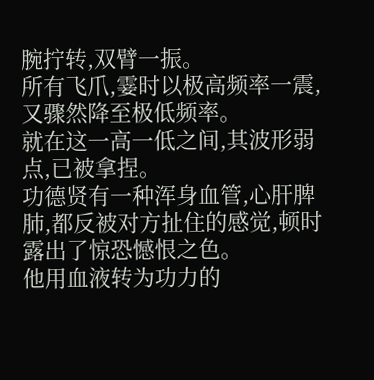腕拧转,双臂一振。
所有飞爪,霎时以极高频率一震,又骤然降至极低频率。
就在这一高一低之间,其波形弱点,已被拿捏。
功德贤有一种浑身血管,心肝脾肺,都反被对方扯住的感觉,顿时露出了惊恐憾恨之色。
他用血液转为功力的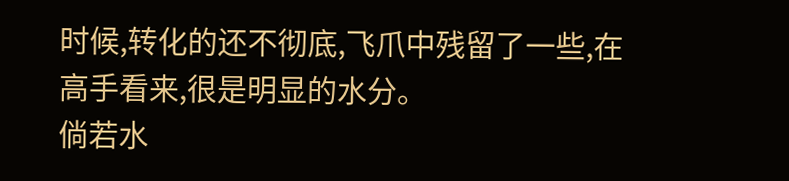时候,转化的还不彻底,飞爪中残留了一些,在高手看来,很是明显的水分。
倘若水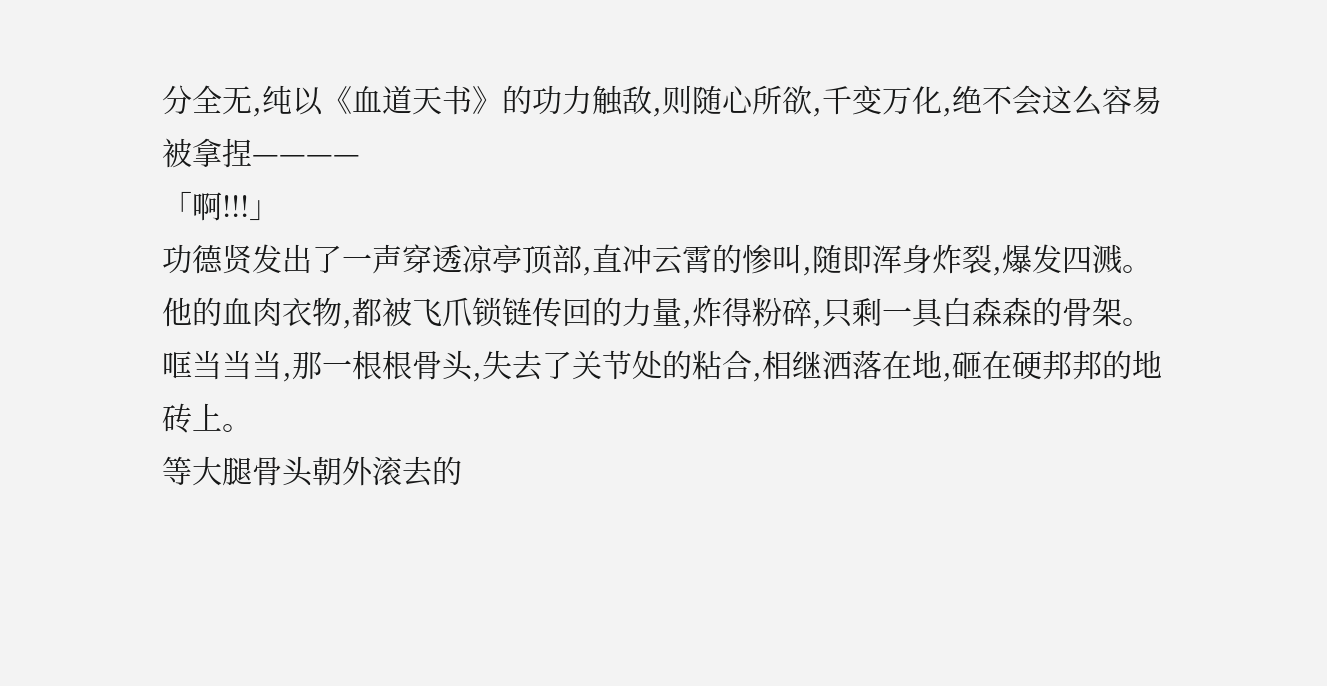分全无,纯以《血道天书》的功力触敌,则随心所欲,千变万化,绝不会这么容易被拿捏————
「啊!!!」
功德贤发出了一声穿透凉亭顶部,直冲云霄的惨叫,随即浑身炸裂,爆发四溅。
他的血肉衣物,都被飞爪锁链传回的力量,炸得粉碎,只剩一具白森森的骨架。
哐当当当,那一根根骨头,失去了关节处的粘合,相继洒落在地,砸在硬邦邦的地砖上。
等大腿骨头朝外滚去的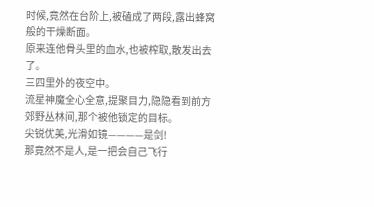时候,竟然在台阶上,被磕成了两段,露出蜂窝般的干燥断面。
原来连他骨头里的血水,也被榨取,散发出去了。
三四里外的夜空中。
流星神魔全心全意,提聚目力,隐隐看到前方郊野丛林间,那个被他锁定的目标。
尖锐优美,光滑如镜————是剑!
那竟然不是人,是一把会自己飞行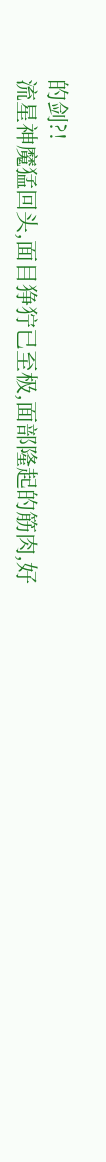的剑?!
流星神魔猛回头,面目狰狞已至极,面部隆起的筋肉,好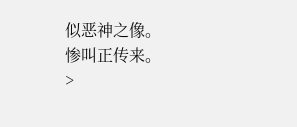似恶神之像。
惨叫正传来。
>